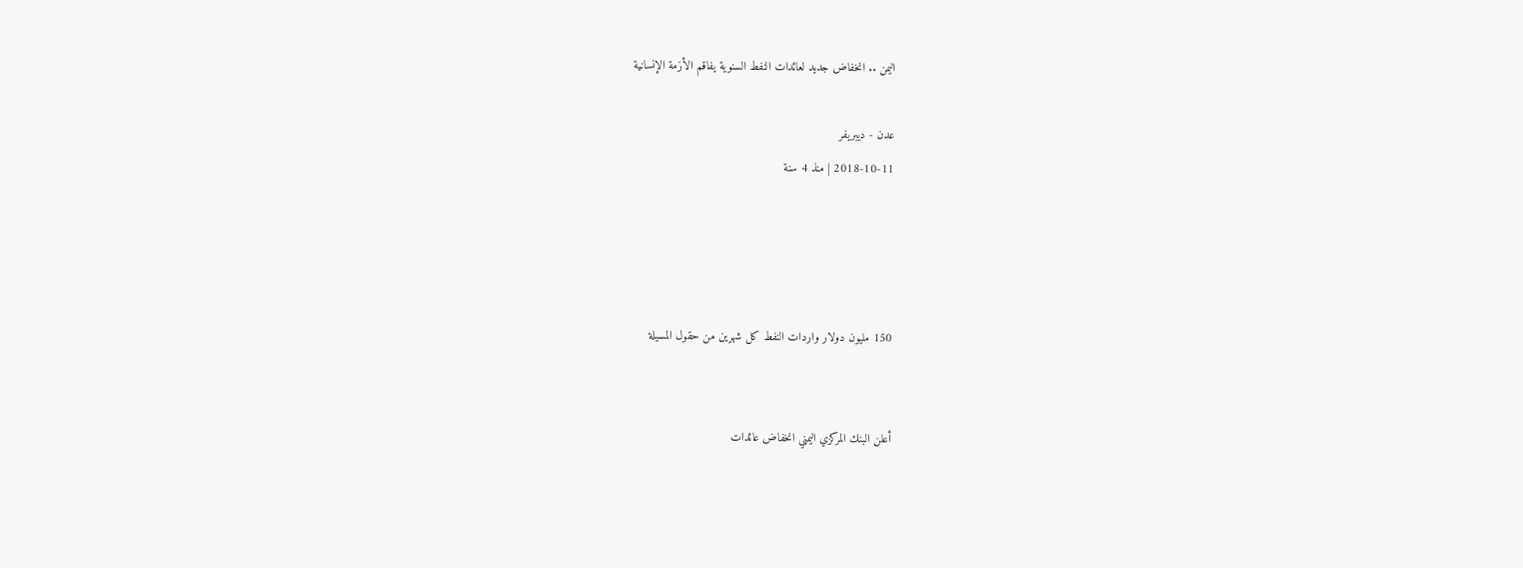اليمن .. انخفاض جديد لعائدات النفط السنوية يفاقم الأزمة الإنسانية

عدن - ديبريفر
2018-10-11 | منذ 4 سنة




150 مليون دولار واردات النفط كل شهرين من حقول المسيلة


أعلن البنك المركزي اليمني انخفاض عائدات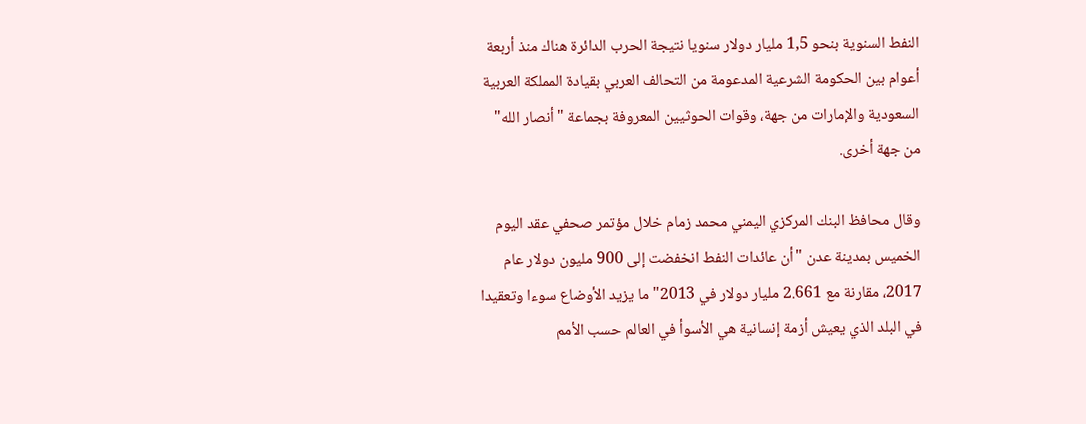النفط السنوية بنحو 1,5 مليار دولار سنويا نتيجة الحرب الدائرة هناك منذ أربعة أعوام بين الحكومة الشرعية المدعومة من التحالف العربي بقيادة المملكة العربية السعودية والإمارات من جهة، وقوات الحوثيين المعروفة بجماعة "أنصار الله" من جهة أخرى.

وقال محافظ البنك المركزي اليمني محمد زمام خلال مؤتمر صحفي عقد اليوم الخميس بمدينة عدن "أن عائدات النفط انخفضت إلى 900 مليون دولار عام 2017، مقارنة مع 2.661 مليار دولار في 2013" ما يزيد الأوضاع سوءا وتعقيدا في البلد الذي يعيش أزمة إنسانية هي الأسوأ في العالم حسب الأمم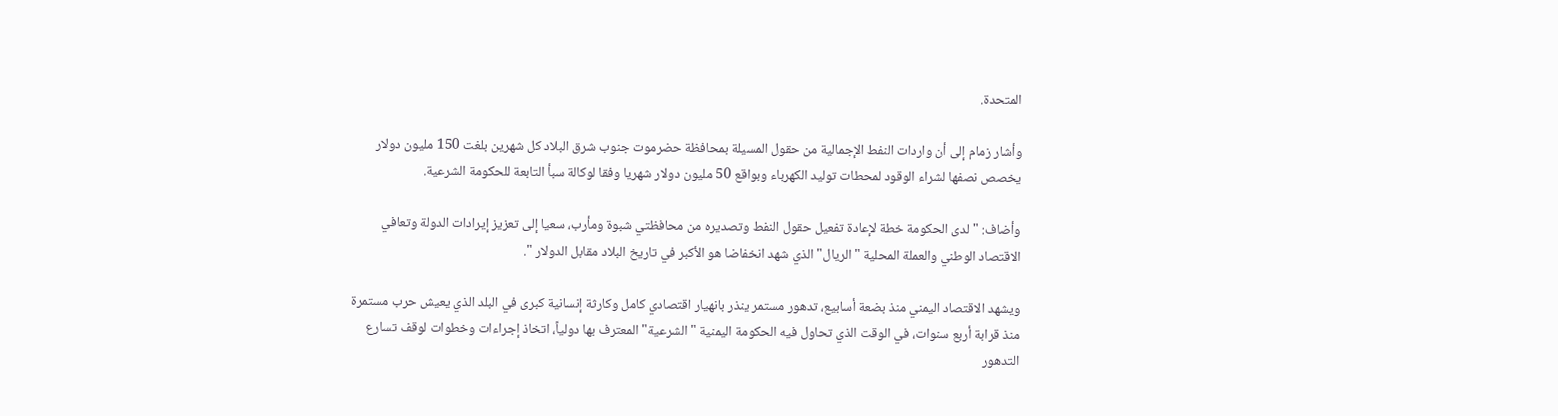المتحدة.

وأشار زمام إلى أن واردات النفط الإجمالية من حقول المسيلة بمحافظة حضرموت جنوب شرق البلاد كل شهرين بلغت 150 مليون دولار يخصص نصفها لشراء الوقود لمحطات توليد الكهرباء وبواقع 50 مليون دولار شهريا وفقا لوكالة سبأ التابعة للحكومة الشرعية.

وأضاف: " لدى الحكومة خطة لإعادة تفعيل حقول النفط وتصديره من محافظتي شبوة ومأرب، سعيا إلى تعزيز إيرادات الدولة وتعافي الاقتصاد الوطني والعملة المحلية "الريال" الذي شهد انخفاضا هو الأكبر في تاريخ البلاد مقابل الدولار ".

ويشهد الاقتصاد اليمني منذ بضعة أسابيع، تدهور مستمر ينذر بانهيار اقتصادي كامل وكارثة إنسانية كبرى في البلد الذي يعيش حرب مستمرة منذ قرابة أربع سنوات، في الوقت الذي تحاول فيه الحكومة اليمنية "الشرعية" المعترف بها دولياً، اتخاذ إجراءات وخطوات لوقف تسارع التدهور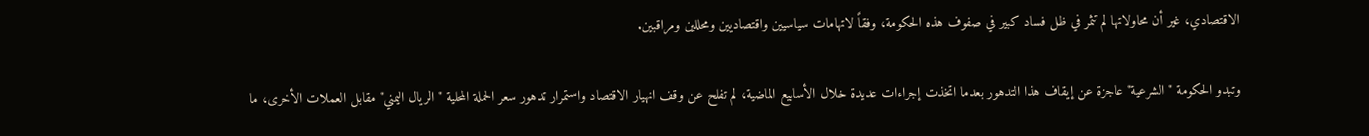الاقتصادي، غير أن محاولاتها لم تثمر في ظل فساد كبير في صفوف هذه الحكومة، وفقاً لاتهامات سياسيين واقتصاديين ومحللين ومراقبين.

وتبدو الحكومة "الشرعية" عاجزة عن إيقاف هذا التدهور بعدما اتخذت إجراءات عديدة خلال الأسابيع الماضية، لم تفلح عن وقف انهيار الاقتصاد واستمرار تدهور سعر الحملة المحلية "الريال اليمني" مقابل العملات الأخرى، ما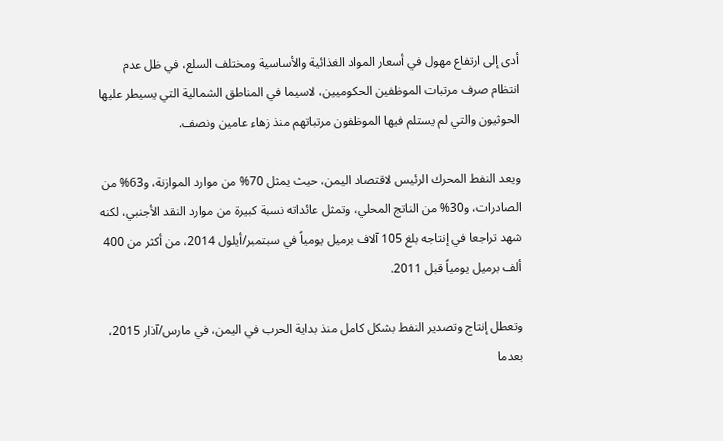أدى إلى ارتفاع مهول في أسعار المواد الغذائية والأساسية ومختلف السلع، في ظل عدم انتظام صرف مرتبات الموظفين الحكوميين، لاسيما في المناطق الشمالية التي يسيطر عليها الحوثيون والتي لم يستلم فيها الموظفون مرتباتهم منذ زهاء عامين ونصف.

ويعد النفط المحرك الرئيس لاقتصاد اليمن، حيث يمثل 70% من موارد الموازنة، و63% من الصادرات، و30% من الناتج المحلي، وتمثل عائداته نسبة كبيرة من موارد النقد الأجنبي، لكنه شهد تراجعا في إنتاجه بلغ 105 آلاف برميل يومياً في سبتمبر/أيلول 2014، من أكثر من 400 ألف برميل يومياً قبل 2011.

وتعطل إنتاج وتصدير النفط بشكل كامل منذ بداية الحرب في اليمن، في مارس/آذار 2015، بعدما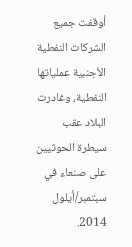أوقفت جميع الشركات النفطية الأجنبية عملياتها النفطية، وغادرت البلاد عقب سيطرة الحوثيين على صنعاء في سبتمبر/أيلول 2014.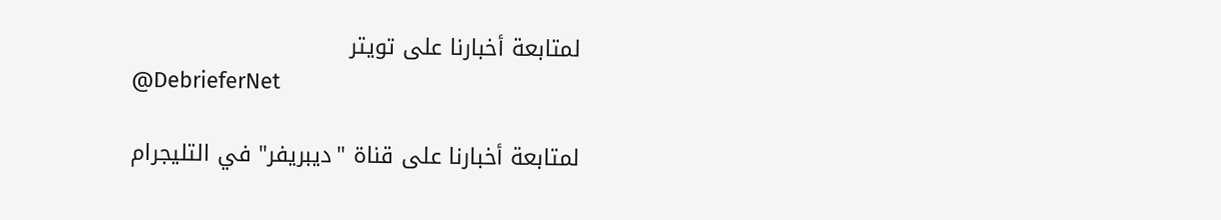لمتابعة أخبارنا على تويتر
@DebrieferNet

لمتابعة أخبارنا على قناة "ديبريفر" في التليجرام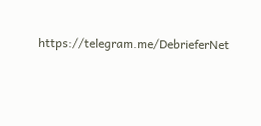https://telegram.me/DebrieferNet